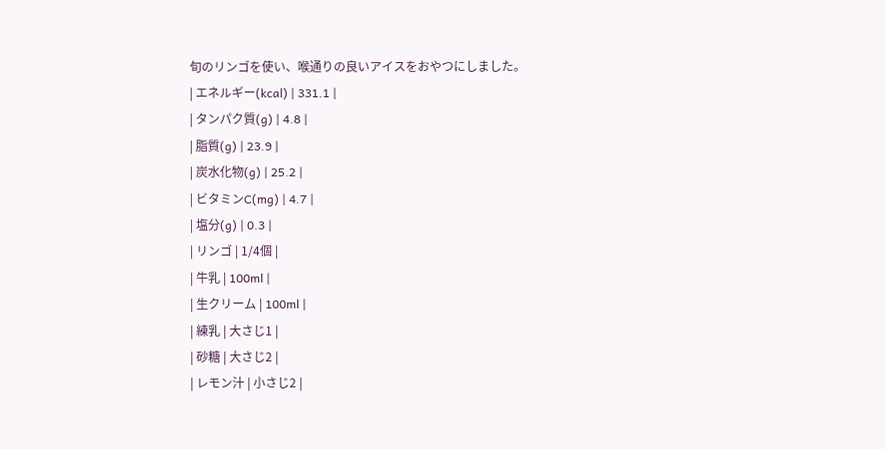旬のリンゴを使い、喉通りの良いアイスをおやつにしました。
| エネルギー(kcal) | 331.1 |
| タンパク質(g) | 4.8 |
| 脂質(g) | 23.9 |
| 炭水化物(g) | 25.2 |
| ビタミンC(mg) | 4.7 |
| 塩分(g) | 0.3 |
| リンゴ | 1/4個 |
| 牛乳 | 100ml |
| 生クリーム | 100ml |
| 練乳 | 大さじ1 |
| 砂糖 | 大さじ2 |
| レモン汁 | 小さじ2 |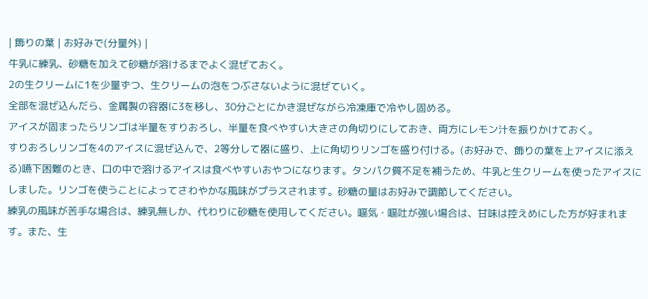| 飾りの葉 | お好みで(分量外) |
牛乳に練乳、砂糖を加えて砂糖が溶けるまでよく混ぜておく。
2の生クリームに1を少量ずつ、生クリームの泡をつぶさないように混ぜていく。
全部を混ぜ込んだら、金属製の容器に3を移し、30分ごとにかき混ぜながら冷凍庫で冷やし固める。
アイスが固まったらリンゴは半量をすりおろし、半量を食べやすい大きさの角切りにしておき、両方にレモン汁を振りかけておく。
すりおろしリンゴを4のアイスに混ぜ込んで、2等分して器に盛り、上に角切りリンゴを盛り付ける。(お好みで、飾りの葉を上アイスに添える)嚥下困難のとき、口の中で溶けるアイスは食べやすいおやつになります。タンパク質不足を補うため、牛乳と生クリームを使ったアイスにしました。リンゴを使うことによってさわやかな風味がプラスされます。砂糖の量はお好みで調節してください。
練乳の風味が苦手な場合は、練乳無しか、代わりに砂糖を使用してください。嘔気・嘔吐が強い場合は、甘味は控えめにした方が好まれます。また、生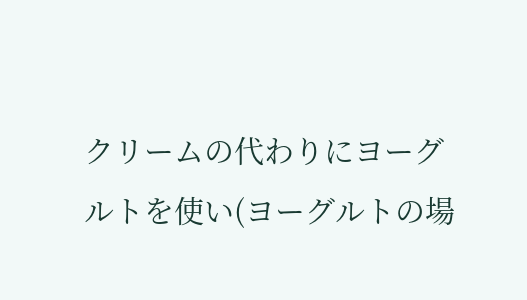クリームの代わりにヨーグルトを使い(ヨーグルトの場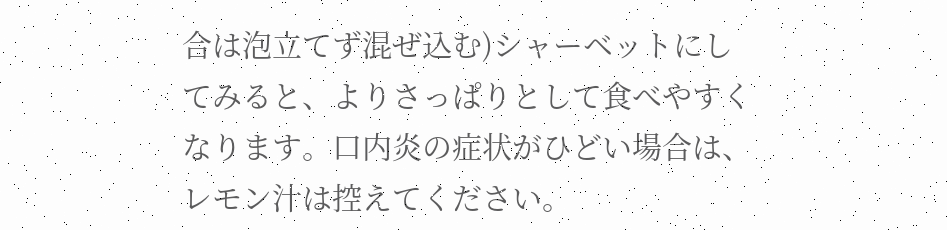合は泡立てず混ぜ込む)シャーベットにしてみると、よりさっぱりとして食べやすくなります。口内炎の症状がひどい場合は、レモン汁は控えてください。